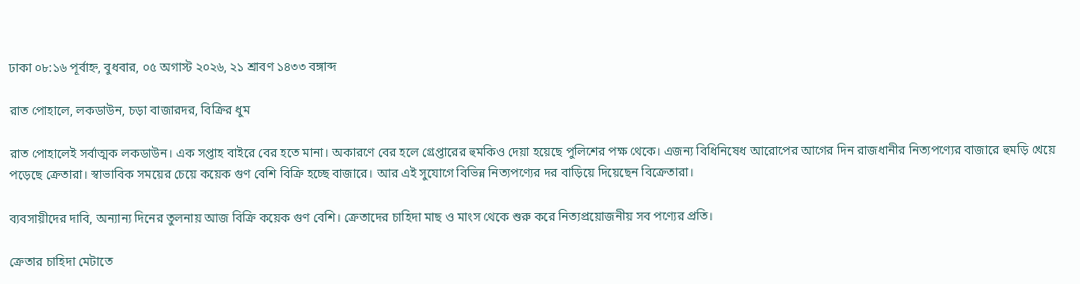ঢাকা ০৮:১৬ পূর্বাহ্ন, বুধবার, ০৫ অগাস্ট ২০২৬, ২১ শ্রাবণ ১৪৩৩ বঙ্গাব্দ

রাত পোহালে, লকডাউন, চড়া বাজারদর, বিক্রির ধুম

রাত পোহালেই সর্বাত্মক লকডাউন। এক সপ্তাহ বাইরে বের হতে মানা। অকারণে বের হলে গ্রেপ্তারের হুমকিও দেয়া হয়েছে পুলিশের পক্ষ থেকে। এজন্য বিধিনিষেধ আরোপের আগের দিন রাজধানীর নিত্যপণ্যের বাজারে হুমড়ি খেয়ে পড়েছে ক্রেতারা। স্বাভাবিক সময়ের চেয়ে কয়েক গুণ বেশি বিক্রি হচ্ছে বাজারে। আর এই সুযোগে বিভিন্ন নিত্যপণ্যের দর বাড়িয়ে দিয়েছেন বিক্রেতারা।

ব্যবসায়ীদের দাবি, অন্যান্য দিনের তুলনায় আজ বিক্রি কয়েক গুণ বেশি। ক্রেতাদের চাহিদা মাছ ও মাংস থেকে শুরু করে নিত্যপ্রয়োজনীয় সব পণ্যের প্রতি।

ক্রেতার চাহিদা মেটাতে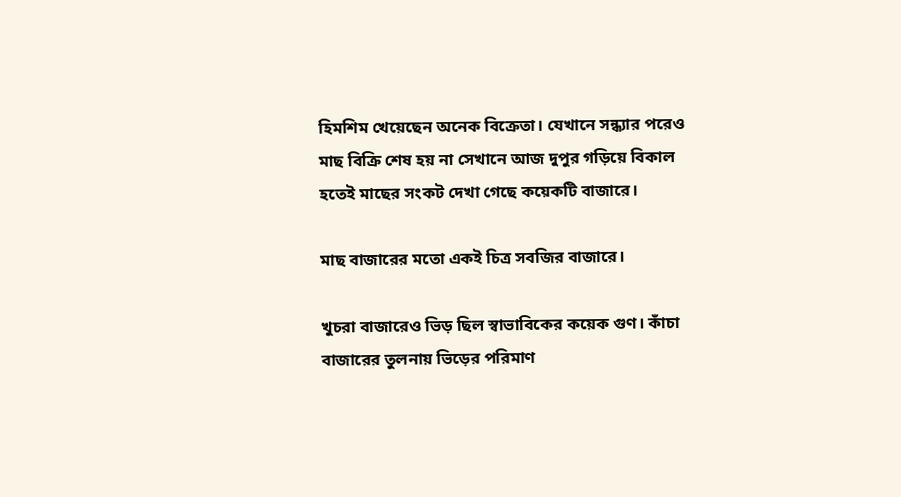হিমশিম খেয়েছেন অনেক বিক্রেতা। যেখানে সন্ধ্যার পরেও মাছ বিক্রি শেষ হয় না সেখানে আজ দুপুর গড়িয়ে বিকাল হতেই মাছের সংকট দেখা গেছে কয়েকটি বাজারে।

মাছ বাজারের মতো একই চিত্র সবজির বাজারে।

খুচরা বাজারেও ভিড় ছিল স্বাভাবিকের কয়েক গুণ। কাঁচা বাজারের তুলনায় ভিড়ের পরিমাণ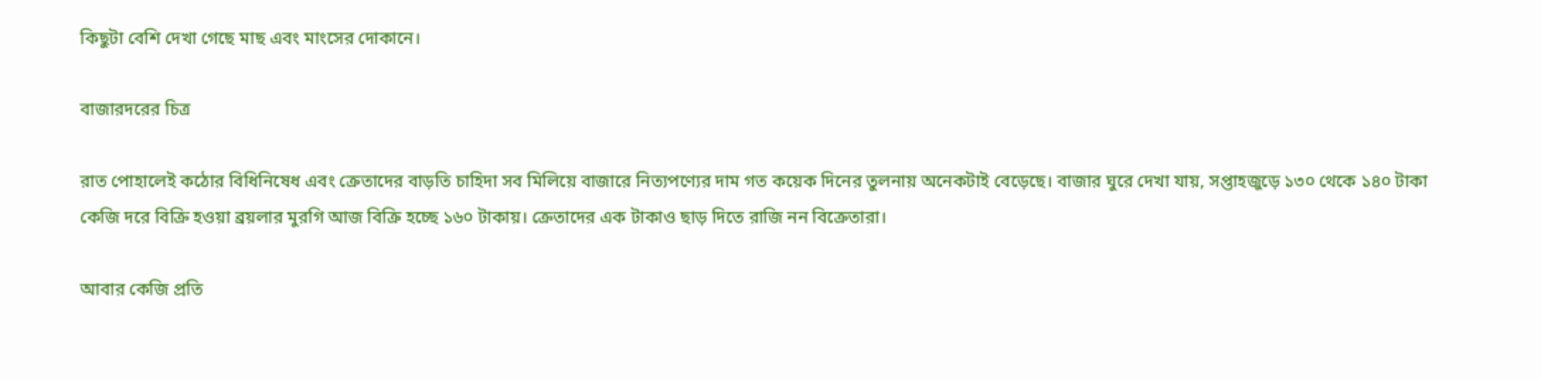কিছুটা বেশি দেখা গেছে মাছ এবং মাংসের দোকানে।

বাজারদরের চিত্র

রাত পোহালেই কঠোর বিধিনিষেধ এবং ক্রেতাদের বাড়তি চাহিদা সব মিলিয়ে বাজারে নিত্যপণ্যের দাম গত কয়েক দিনের তুলনায় অনেকটাই বেড়েছে। বাজার ঘুরে দেখা যায়, সপ্তাহজুড়ে ১৩০ থেকে ১৪০ টাকা কেজি দরে বিক্রি হওয়া ব্রয়লার মুরগি আজ বিক্রি হচ্ছে ১৬০ টাকায়। ক্রেতাদের এক টাকাও ছাড় দিতে রাজি নন বিক্রেতারা।

আবার কেজি প্রতি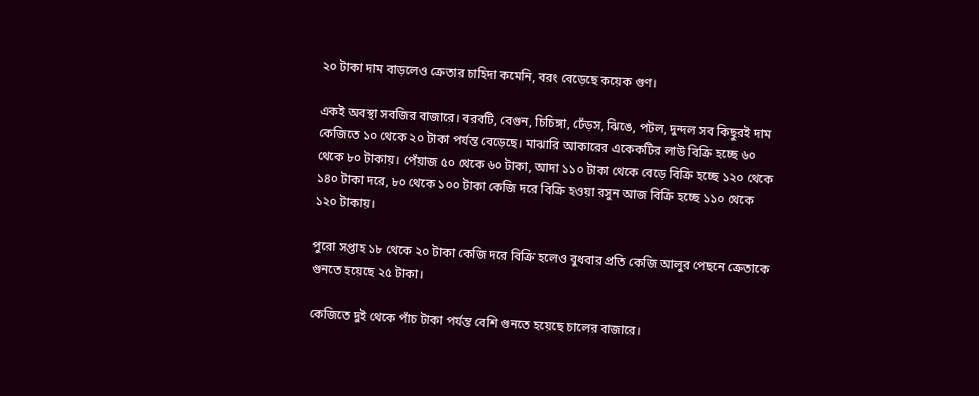২০ টাকা দাম বাড়লেও ক্রেতার চাহিদা কমেনি, বরং বেড়েছে কয়েক গুণ।

একই অবস্থা সবজির বাজারে। বরবটি, বেগুন, চিচিঙ্গা, ঢেঁড়স, ঝিঙে, পটল, দুন্দল সব কিছুরই দাম কেজিতে ১০ থেকে ২০ টাকা পর্যন্ত বেড়েছে। মাঝারি আকারের একেকটির লাউ বিক্রি হচ্ছে ৬০ থেকে ৮০ টাকায়। পেঁয়াজ ৫০ থেকে ৬০ টাকা, আদা ১১০ টাকা থেকে বেড়ে বিক্রি হচ্ছে ১২০ থেকে ১৪০ টাকা দরে, ৮০ থেকে ১০০ টাকা কেজি দরে বিক্রি হওয়া রসুন আজ বিক্রি হচ্ছে ১১০ থেকে ১২০ টাকায়।

পুরো সপ্তাহ ১৮ থেকে ২০ টাকা কেজি দরে বিক্রি হলেও বুধবার প্রতি কেজি আলুর পেছনে ক্রেতাকে গুনতে হয়েছে ২৫ টাকা।

কেজিতে দুই থেকে পাঁচ টাকা পর্যন্ত বেশি গুনতে হয়েছে চালের বাজারে।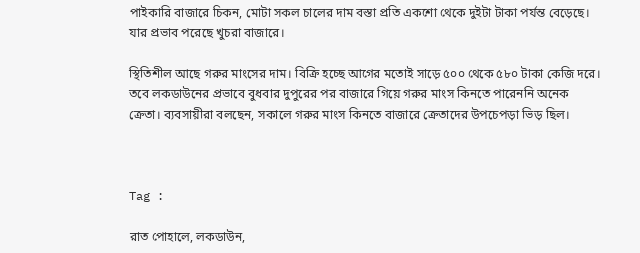পাইকারি বাজারে চিকন, মোটা সকল চালের দাম বস্তা প্রতি একশো থেকে দুইটা টাকা পর্যন্ত বেড়েছে। যার প্রভাব পরেছে খুচরা বাজারে।

স্থিতিশীল আছে গরুর মাংসের দাম। বিক্রি হচ্ছে আগের মতোই সাড়ে ৫০০ থেকে ৫৮০ টাকা কেজি দরে। তবে লকডাউনের প্রভাবে বুধবার দুপুরের পর বাজারে গিয়ে গরুর মাংস কিনতে পারেননি অনেক ক্রেতা। ব্যবসায়ীরা বলছেন, সকালে গরুর মাংস কিনতে বাজারে ক্রেতাদের উপচেপড়া ভিড় ছিল।



Tag :

রাত পোহালে, লকডাউন,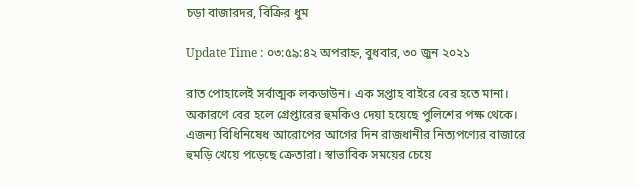চড়া বাজারদর, বিক্রির ধুম

Update Time : ০৩:৫৯:৪২ অপরাহ্ন, বুধবার, ৩০ জুন ২০২১

রাত পোহালেই সর্বাত্মক লকডাউন। এক সপ্তাহ বাইরে বের হতে মানা। অকারণে বের হলে গ্রেপ্তারের হুমকিও দেয়া হয়েছে পুলিশের পক্ষ থেকে। এজন্য বিধিনিষেধ আরোপের আগের দিন রাজধানীর নিত্যপণ্যের বাজারে হুমড়ি খেয়ে পড়েছে ক্রেতারা। স্বাভাবিক সময়ের চেয়ে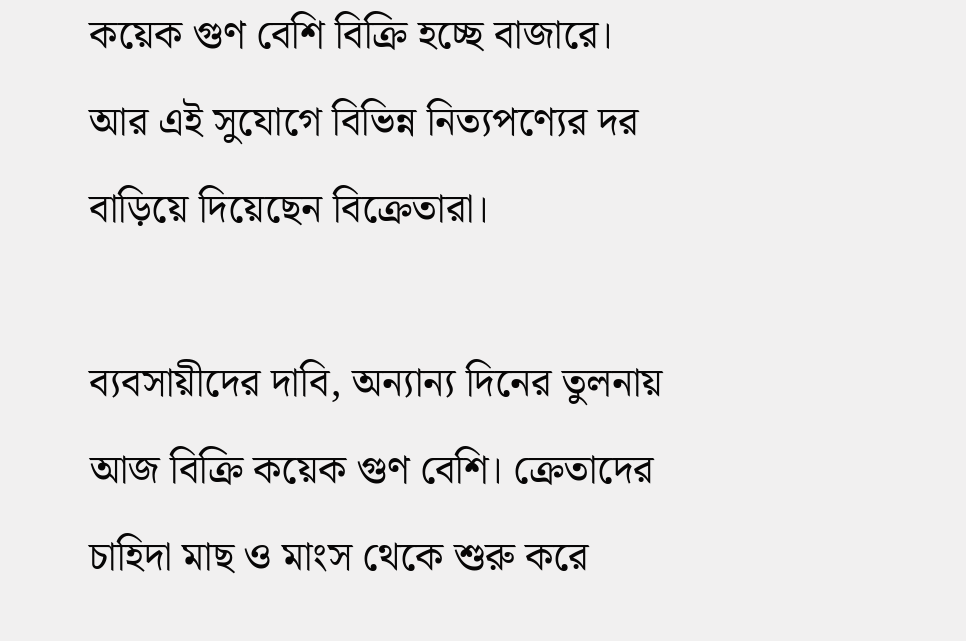কয়েক গুণ বেশি বিক্রি হচ্ছে বাজারে। আর এই সুযোগে বিভিন্ন নিত্যপণ্যের দর বাড়িয়ে দিয়েছেন বিক্রেতারা।

ব্যবসায়ীদের দাবি, অন্যান্য দিনের তুলনায় আজ বিক্রি কয়েক গুণ বেশি। ক্রেতাদের চাহিদা মাছ ও মাংস থেকে শুরু করে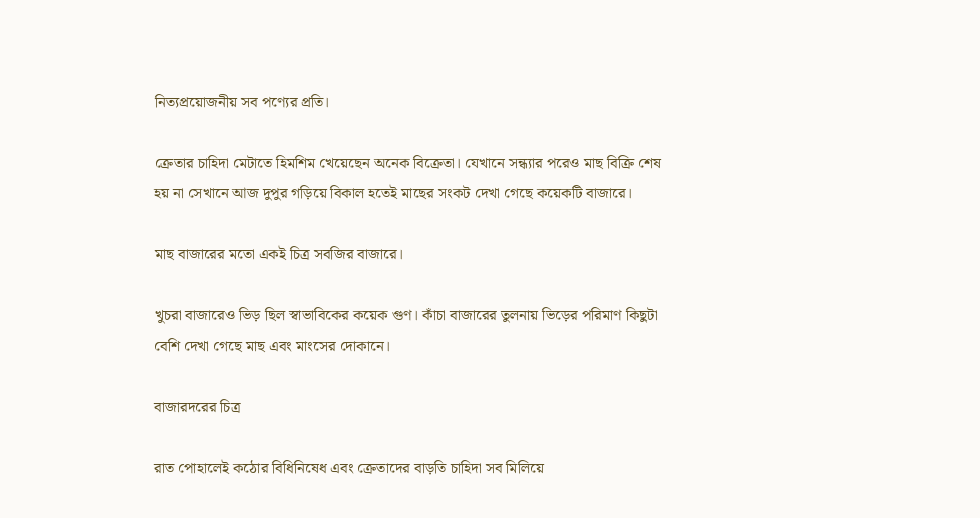নিত্যপ্রয়োজনীয় সব পণ্যের প্রতি।

ক্রেতার চাহিদা মেটাতে হিমশিম খেয়েছেন অনেক বিক্রেতা। যেখানে সন্ধ্যার পরেও মাছ বিক্রি শেষ হয় না সেখানে আজ দুপুর গড়িয়ে বিকাল হতেই মাছের সংকট দেখা গেছে কয়েকটি বাজারে।

মাছ বাজারের মতো একই চিত্র সবজির বাজারে।

খুচরা বাজারেও ভিড় ছিল স্বাভাবিকের কয়েক গুণ। কাঁচা বাজারের তুলনায় ভিড়ের পরিমাণ কিছুটা বেশি দেখা গেছে মাছ এবং মাংসের দোকানে।

বাজারদরের চিত্র

রাত পোহালেই কঠোর বিধিনিষেধ এবং ক্রেতাদের বাড়তি চাহিদা সব মিলিয়ে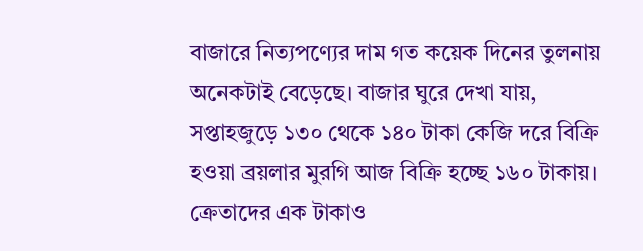বাজারে নিত্যপণ্যের দাম গত কয়েক দিনের তুলনায় অনেকটাই বেড়েছে। বাজার ঘুরে দেখা যায়, সপ্তাহজুড়ে ১৩০ থেকে ১৪০ টাকা কেজি দরে বিক্রি হওয়া ব্রয়লার মুরগি আজ বিক্রি হচ্ছে ১৬০ টাকায়। ক্রেতাদের এক টাকাও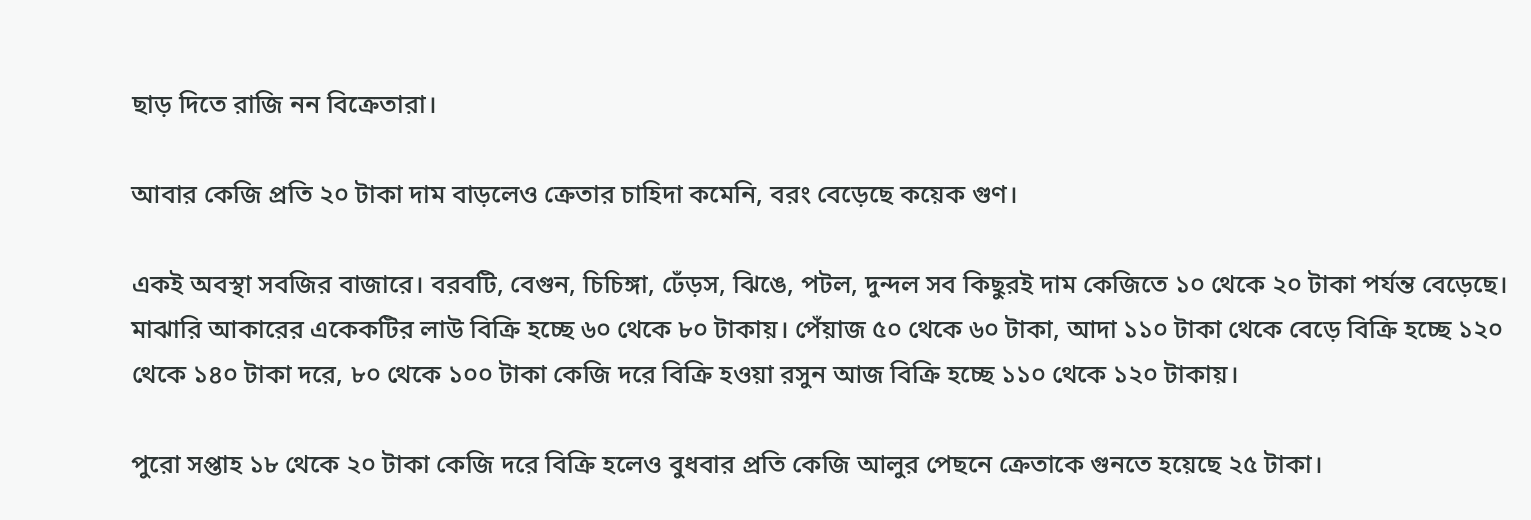ছাড় দিতে রাজি নন বিক্রেতারা।

আবার কেজি প্রতি ২০ টাকা দাম বাড়লেও ক্রেতার চাহিদা কমেনি, বরং বেড়েছে কয়েক গুণ।

একই অবস্থা সবজির বাজারে। বরবটি, বেগুন, চিচিঙ্গা, ঢেঁড়স, ঝিঙে, পটল, দুন্দল সব কিছুরই দাম কেজিতে ১০ থেকে ২০ টাকা পর্যন্ত বেড়েছে। মাঝারি আকারের একেকটির লাউ বিক্রি হচ্ছে ৬০ থেকে ৮০ টাকায়। পেঁয়াজ ৫০ থেকে ৬০ টাকা, আদা ১১০ টাকা থেকে বেড়ে বিক্রি হচ্ছে ১২০ থেকে ১৪০ টাকা দরে, ৮০ থেকে ১০০ টাকা কেজি দরে বিক্রি হওয়া রসুন আজ বিক্রি হচ্ছে ১১০ থেকে ১২০ টাকায়।

পুরো সপ্তাহ ১৮ থেকে ২০ টাকা কেজি দরে বিক্রি হলেও বুধবার প্রতি কেজি আলুর পেছনে ক্রেতাকে গুনতে হয়েছে ২৫ টাকা।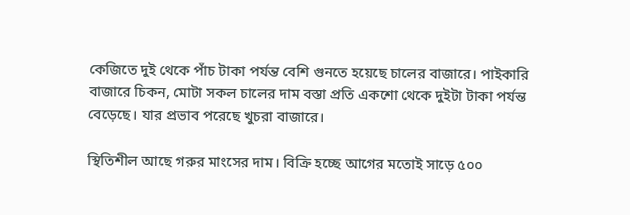কেজিতে দুই থেকে পাঁচ টাকা পর্যন্ত বেশি গুনতে হয়েছে চালের বাজারে। পাইকারি বাজারে চিকন, মোটা সকল চালের দাম বস্তা প্রতি একশো থেকে দুইটা টাকা পর্যন্ত বেড়েছে। যার প্রভাব পরেছে খুচরা বাজারে।

স্থিতিশীল আছে গরুর মাংসের দাম। বিক্রি হচ্ছে আগের মতোই সাড়ে ৫০০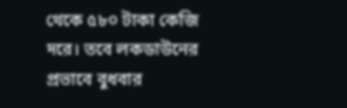থেকে ৫৮০ টাকা কেজি দরে। তবে লকডাউনের প্রভাবে বুধবার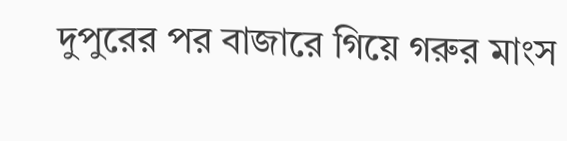দুপুরের পর বাজারে গিয়ে গরুর মাংস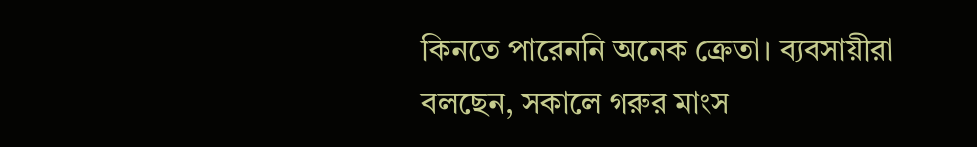কিনতে পারেননি অনেক ক্রেতা। ব্যবসায়ীরা বলছেন, সকালে গরুর মাংস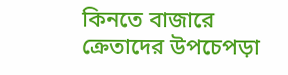কিনতে বাজারে ক্রেতাদের উপচেপড়া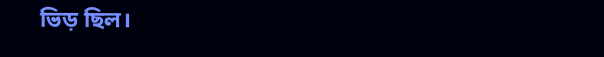ভিড় ছিল।